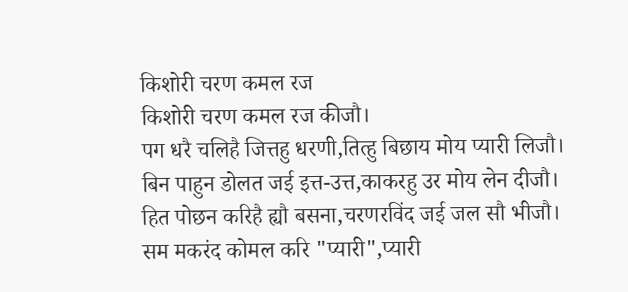किशोरी चरण कमल रज
किशोरी चरण कमल रज कीजौ।
पग धरै चलिहै जित्तहु धरणी,तित्हु बिछाय मोय प्यारी लिजौ।
बिन पाहुन डोलत जई इत्त-उत्त,काकरहु उर मोय लेन दीजौ।
हित पोछन करिहै ह्यौ बसना,चरणरविंद जई जल सौ भीजौ।
सम मकरंद कोमल करि "प्यारी",प्यारी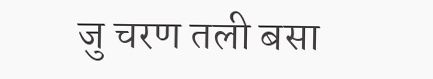जु चरण तली बसा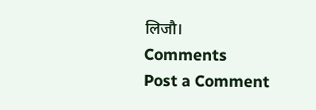लिजौ।
Comments
Post a Comment